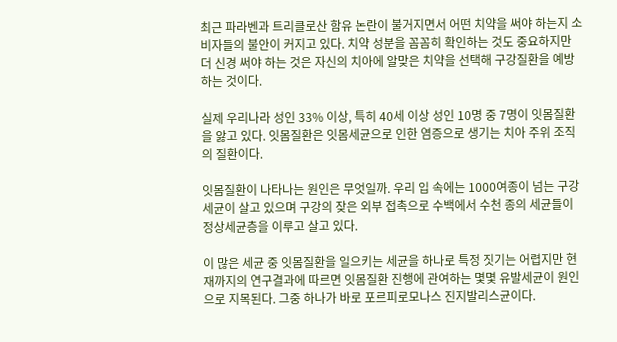최근 파라벤과 트리클로산 함유 논란이 불거지면서 어떤 치약을 써야 하는지 소비자들의 불안이 커지고 있다. 치약 성분을 꼼꼼히 확인하는 것도 중요하지만 더 신경 써야 하는 것은 자신의 치아에 알맞은 치약을 선택해 구강질환을 예방하는 것이다.

실제 우리나라 성인 33% 이상, 특히 40세 이상 성인 10명 중 7명이 잇몸질환을 앓고 있다. 잇몸질환은 잇몸세균으로 인한 염증으로 생기는 치아 주위 조직의 질환이다.

잇몸질환이 나타나는 원인은 무엇일까. 우리 입 속에는 1000여종이 넘는 구강세균이 살고 있으며 구강의 잦은 외부 접촉으로 수백에서 수천 종의 세균들이 정상세균층을 이루고 살고 있다.

이 많은 세균 중 잇몸질환을 일으키는 세균을 하나로 특정 짓기는 어렵지만 현재까지의 연구결과에 따르면 잇몸질환 진행에 관여하는 몇몇 유발세균이 원인으로 지목된다. 그중 하나가 바로 포르피로모나스 진지발리스균이다.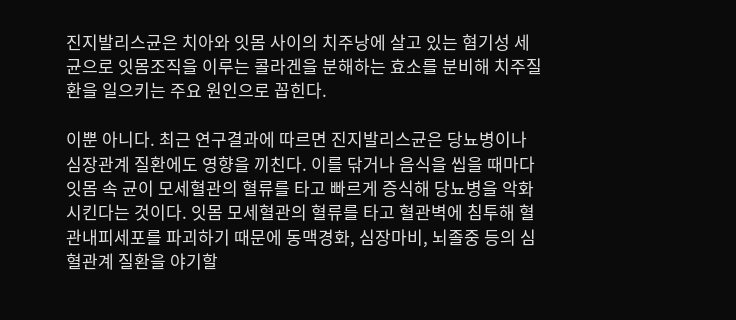진지발리스균은 치아와 잇몸 사이의 치주낭에 살고 있는 혐기성 세균으로 잇몸조직을 이루는 콜라겐을 분해하는 효소를 분비해 치주질환을 일으키는 주요 원인으로 꼽힌다.

이뿐 아니다. 최근 연구결과에 따르면 진지발리스균은 당뇨병이나 심장관계 질환에도 영향을 끼친다. 이를 닦거나 음식을 씹을 때마다 잇몸 속 균이 모세혈관의 혈류를 타고 빠르게 증식해 당뇨병을 악화시킨다는 것이다. 잇몸 모세혈관의 혈류를 타고 혈관벽에 침투해 혈관내피세포를 파괴하기 때문에 동맥경화, 심장마비, 뇌졸중 등의 심혈관계 질환을 야기할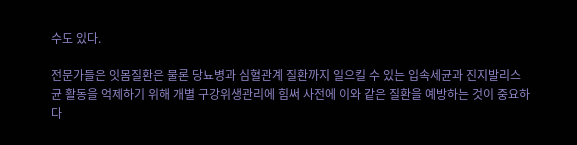수도 있다.

전문가들은 잇몸질환은 물론 당뇨병과 심혈관계 질환까지 일으킬 수 있는 입속세균과 진지발리스균 활동을 억제하기 위해 개별 구강위생관리에 힘써 사전에 이와 같은 질환을 예방하는 것이 중요하다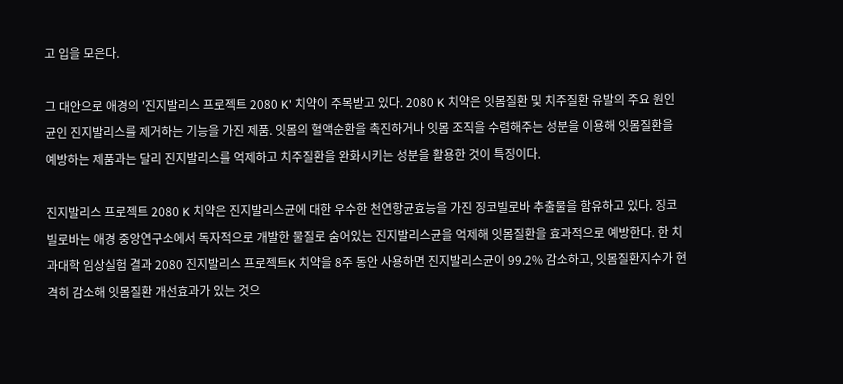고 입을 모은다.

그 대안으로 애경의 '진지발리스 프로젝트 2080 K' 치약이 주목받고 있다. 2080 K 치약은 잇몸질환 및 치주질환 유발의 주요 원인균인 진지발리스를 제거하는 기능을 가진 제품. 잇몸의 혈액순환을 촉진하거나 잇몸 조직을 수렴해주는 성분을 이용해 잇몸질환을 예방하는 제품과는 달리 진지발리스를 억제하고 치주질환을 완화시키는 성분을 활용한 것이 특징이다.

진지발리스 프로젝트 2080 K 치약은 진지발리스균에 대한 우수한 천연항균효능을 가진 징코빌로바 추출물을 함유하고 있다. 징코빌로바는 애경 중앙연구소에서 독자적으로 개발한 물질로 숨어있는 진지발리스균을 억제해 잇몸질환을 효과적으로 예방한다. 한 치과대학 임상실험 결과 2080 진지발리스 프로젝트K 치약을 8주 동안 사용하면 진지발리스균이 99.2% 감소하고, 잇몸질환지수가 현격히 감소해 잇몸질환 개선효과가 있는 것으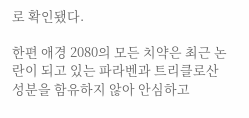로 확인됐다.

한편 애경 2080의 모든 치약은 최근 논란이 되고 있는 파라벤과 트리클로산 성분을 함유하지 않아 안심하고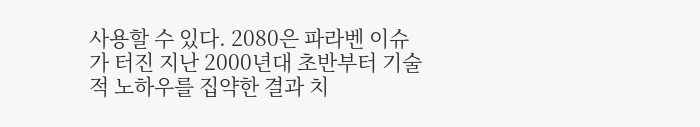사용할 수 있다. 2080은 파라벤 이슈가 터진 지난 2000년대 초반부터 기술적 노하우를 집약한 결과 치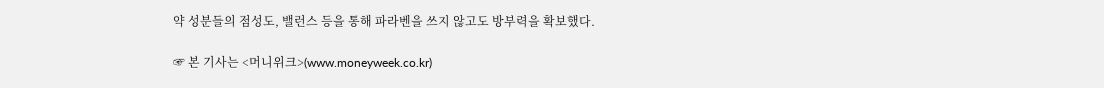약 성분들의 점성도, 밸런스 등을 통해 파라벤을 쓰지 않고도 방부력을 확보했다.

☞ 본 기사는 <머니위크>(www.moneyweek.co.kr)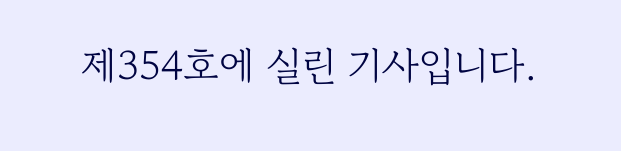제354호에 실린 기사입니다.